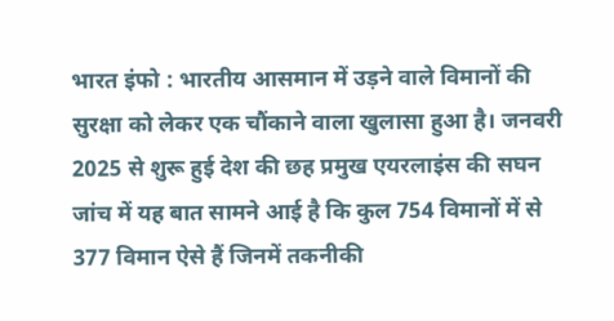भारत इंफो : भारतीय आसमान में उड़ने वाले विमानों की सुरक्षा को लेकर एक चौंकाने वाला खुलासा हुआ है। जनवरी 2025 से शुरू हुई देश की छह प्रमुख एयरलाइंस की सघन जांच में यह बात सामने आई है कि कुल 754 विमानों में से 377 विमान ऐसे हैं जिनमें तकनीकी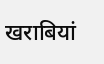खराबियां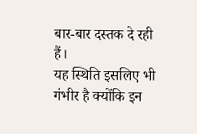बार-बार दस्तक दे रही हैं।
यह स्थिति इसलिए भी गंभीर है क्योंकि इन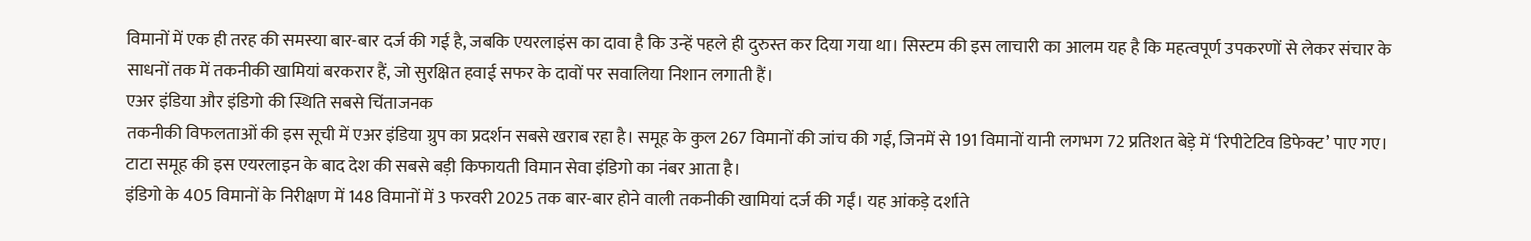विमानों में एक ही तरह की समस्या बार-बार दर्ज की गई है, जबकि एयरलाइंस का दावा है कि उन्हें पहले ही दुरुस्त कर दिया गया था। सिस्टम की इस लाचारी का आलम यह है कि महत्वपूर्ण उपकरणों से लेकर संचार के साधनों तक में तकनीकी खामियां बरकरार हैं, जो सुरक्षित हवाई सफर के दावों पर सवालिया निशान लगाती हैं।
एअर इंडिया और इंडिगो की स्थिति सबसे चिंताजनक
तकनीकी विफलताओं की इस सूची में एअर इंडिया ग्रुप का प्रदर्शन सबसे खराब रहा है। समूह के कुल 267 विमानों की जांच की गई, जिनमें से 191 विमानों यानी लगभग 72 प्रतिशत बेड़े में ‘रिपीटेटिव डिफेक्ट’ पाए गए। टाटा समूह की इस एयरलाइन के बाद देश की सबसे बड़ी किफायती विमान सेवा इंडिगो का नंबर आता है।
इंडिगो के 405 विमानों के निरीक्षण में 148 विमानों में 3 फरवरी 2025 तक बार-बार होने वाली तकनीकी खामियां दर्ज की गईं। यह आंकड़े दर्शाते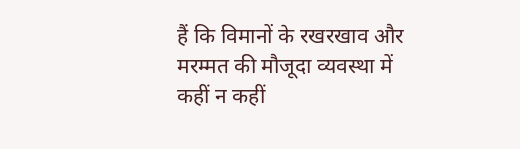हैं कि विमानों के रखरखाव और मरम्मत की मौजूदा व्यवस्था में कहीं न कहीं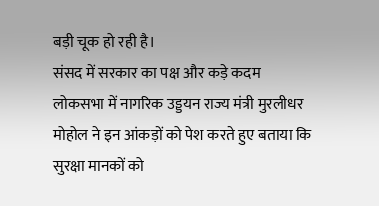बड़ी चूक हो रही है।
संसद में सरकार का पक्ष और कड़े कदम
लोकसभा में नागरिक उड्डयन राज्य मंत्री मुरलीधर मोहोल ने इन आंकड़ों को पेश करते हुए बताया कि सुरक्षा मानकों को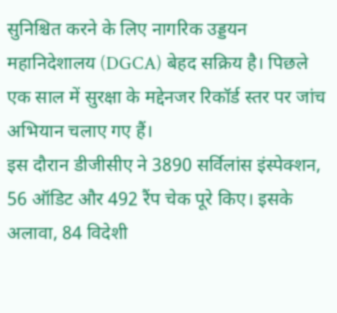सुनिश्चित करने के लिए नागरिक उड्डयन महानिदेशालय (DGCA) बेहद सक्रिय है। पिछले एक साल में सुरक्षा के मद्देनजर रिकॉर्ड स्तर पर जांच अभियान चलाए गए हैं।
इस दौरान डीजीसीए ने 3890 सर्विलांस इंस्पेक्शन, 56 ऑडिट और 492 रैंप चेक पूरे किए। इसके अलावा, 84 विदेशी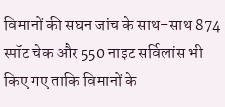विमानों की सघन जांच के साथ-साथ 874 स्पॉट चेक और 550 नाइट सर्विलांस भी किए गए ताकि विमानों के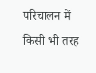परिचालन में किसी भी तरह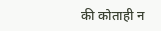की कोताही न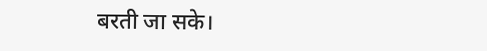बरती जा सके।